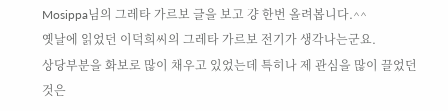Mosippa님의 그레타 가르보 글을 보고 걍 한번 올려봅니다.^^
옛날에 읽었던 이덕희씨의 그레타 가르보 전기가 생각나는군요.
상당부분을 화보로 많이 채우고 있었는데 특히나 제 관심을 많이 끌었던 것은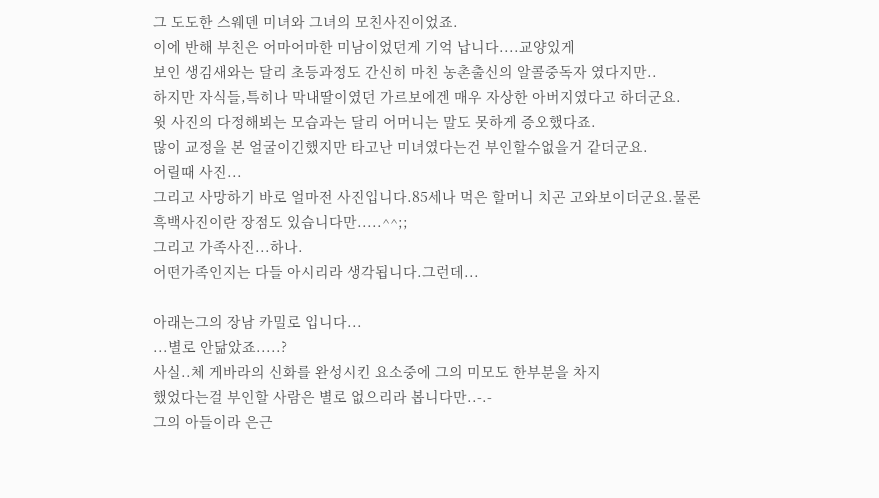그 도도한 스웨덴 미녀와 그녀의 모친사진이었죠.
이에 반해 부친은 어마어마한 미남이었던게 기억 납니다....교양있게
보인 생김새와는 달리 초등과정도 간신히 마친 농촌출신의 알콜중독자 였다지만..
하지만 자식들,특히나 막내딸이였던 가르보에겐 매우 자상한 아버지였다고 하더군요.
윗 사진의 다정해뵈는 모습과는 달리 어머니는 말도 못하게 증오했다죠.
많이 교정을 본 얼굴이긴했지만 타고난 미녀였다는건 부인할수없을거 같더군요.
어릴때 사진...
그리고 사망하기 바로 얼마전 사진입니다.85세나 먹은 할머니 치곤 고와보이더군요.물론
흑백사진이란 장점도 있습니다만.....^^;;
그리고 가족사진...하나.
어떤가족인지는 다들 아시리라 생각됩니다.그런데...

아래는그의 장남 카밀로 입니다...
...별로 안닮았죠.....?
사실..체 게바라의 신화를 완성시킨 요소중에 그의 미모도 한부분을 차지
했었다는걸 부인할 사람은 별로 없으리라 봅니다만..-.-
그의 아들이라 은근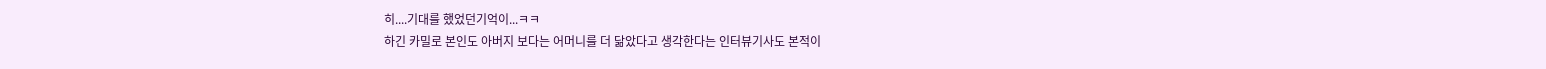히....기대를 했었던기억이...ㅋㅋ
하긴 카밀로 본인도 아버지 보다는 어머니를 더 닮았다고 생각한다는 인터뷰기사도 본적이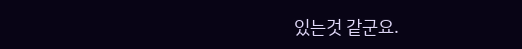있는것 같군요.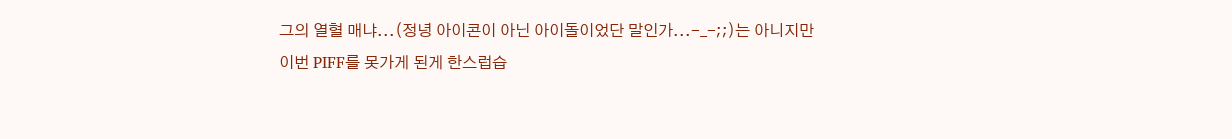그의 열혈 매냐...(정녕 아이콘이 아닌 아이돌이었단 말인가...-_-;;)는 아니지만
이번 PIFF를 못가게 된게 한스럽습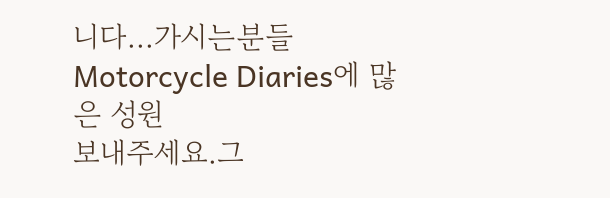니다...가시는분들 Motorcycle Diaries에 많은 성원
보내주세요.그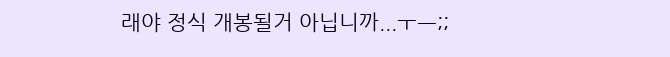래야 정식 개봉될거 아닙니까...ㅜㅡ;;